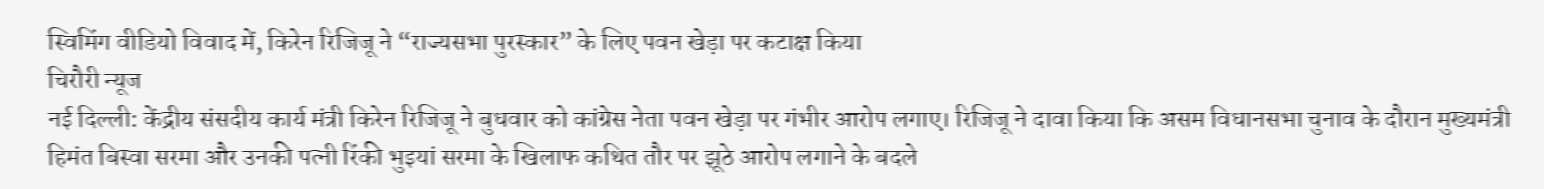स्विमिंग वीडियो विवाद में, किरेन रिजिजू ने “राज्यसभा पुरस्कार” के लिए पवन खेड़ा पर कटाक्ष किया
चिरौरी न्यूज
नई दिल्ली: केंद्रीय संसदीय कार्य मंत्री किरेन रिजिजू ने बुधवार को कांग्रेस नेता पवन खेड़ा पर गंभीर आरोप लगाए। रिजिजू ने दावा किया कि असम विधानसभा चुनाव के दौरान मुख्यमंत्री हिमंत बिस्वा सरमा और उनकी पत्नी रिंकी भुइयां सरमा के खिलाफ कथित तौर पर झूठे आरोप लगाने के बदले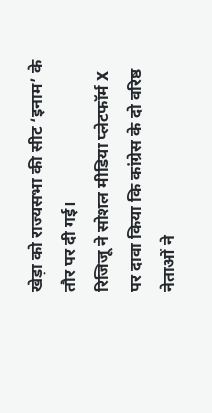खेड़ा को राज्यसभा की सीट ‘इनाम’ के तौर पर दी गई।
रिजिजू ने सोशल मीडिया प्लेटफॉर्म X पर दावा किया कि कांग्रेस के दो वरिष्ठ नेताओं ने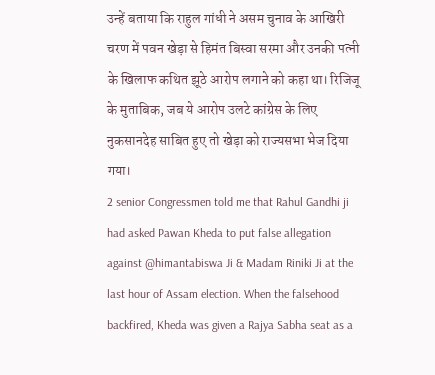उन्हें बताया कि राहुल गांधी ने असम चुनाव के आखिरी चरण में पवन खेड़ा से हिमंत बिस्वा सरमा और उनकी पत्नी के खिलाफ कथित झूठे आरोप लगाने को कहा था। रिजिजू के मुताबिक, जब ये आरोप उलटे कांग्रेस के लिए नुकसानदेह साबित हुए तो खेड़ा को राज्यसभा भेज दिया गया।
2 senior Congressmen told me that Rahul Gandhi ji had asked Pawan Kheda to put false allegation against @himantabiswa Ji & Madam Riniki Ji at the last hour of Assam election. When the falsehood backfired, Kheda was given a Rajya Sabha seat as a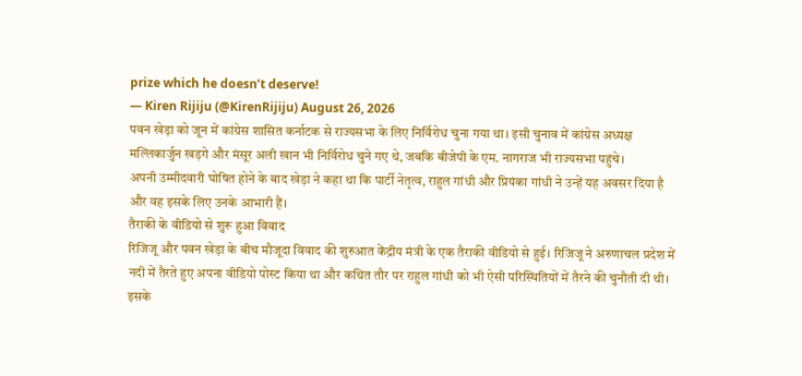prize which he doesn’t deserve!
— Kiren Rijiju (@KirenRijiju) August 26, 2026
पवन खेड़ा को जून में कांग्रेस शासित कर्नाटक से राज्यसभा के लिए निर्विरोध चुना गया था। इसी चुनाव में कांग्रेस अध्यक्ष मल्लिकार्जुन खड़गे और मंसूर अली खान भी निर्विरोध चुने गए थे, जबकि बीजेपी के एम. नागराज भी राज्यसभा पहुंचे।
अपनी उम्मीदवारी घोषित होने के बाद खेड़ा ने कहा था कि पार्टी नेतृत्व, राहुल गांधी और प्रियंका गांधी ने उन्हें यह अवसर दिया है और वह इसके लिए उनके आभारी हैं।
तैराकी के वीडियो से शुरू हुआ विवाद
रिजिजू और पवन खेड़ा के बीच मौजूदा विवाद की शुरुआत केंद्रीय मंत्री के एक तैराकी वीडियो से हुई। रिजिजू ने अरुणाचल प्रदेश में नदी में तैरते हुए अपना वीडियो पोस्ट किया था और कथित तौर पर राहुल गांधी को भी ऐसी परिस्थितियों में तैरने की चुनौती दी थी।
इसके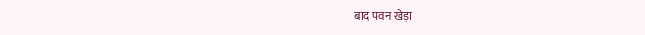बाद पवन खेड़ा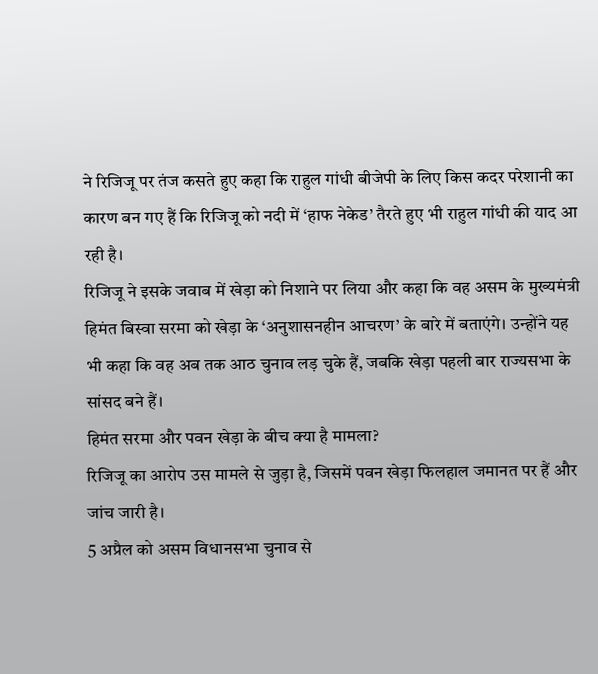ने रिजिजू पर तंज कसते हुए कहा कि राहुल गांधी बीजेपी के लिए किस कदर परेशानी का कारण बन गए हैं कि रिजिजू को नदी में ‘हाफ नेकेड’ तैरते हुए भी राहुल गांधी की याद आ रही है।
रिजिजू ने इसके जवाब में खेड़ा को निशाने पर लिया और कहा कि वह असम के मुख्यमंत्री हिमंत बिस्वा सरमा को खेड़ा के ‘अनुशासनहीन आचरण’ के बारे में बताएंगे। उन्होंने यह भी कहा कि वह अब तक आठ चुनाव लड़ चुके हैं, जबकि खेड़ा पहली बार राज्यसभा के सांसद बने हैं।
हिमंत सरमा और पवन खेड़ा के बीच क्या है मामला?
रिजिजू का आरोप उस मामले से जुड़ा है, जिसमें पवन खेड़ा फिलहाल जमानत पर हैं और जांच जारी है।
5 अप्रैल को असम विधानसभा चुनाव से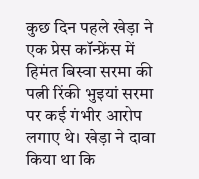कुछ दिन पहले खेड़ा ने एक प्रेस कॉन्फ्रेंस में हिमंत बिस्वा सरमा की पत्नी रिंकी भुइयां सरमा पर कई गंभीर आरोप लगाए थे। खेड़ा ने दावा किया था कि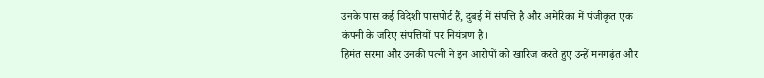उनके पास कई विदेशी पासपोर्ट हैं, दुबई में संपत्ति है और अमेरिका में पंजीकृत एक कंपनी के जरिए संपत्तियों पर नियंत्रण है।
हिमंत सरमा और उनकी पत्नी ने इन आरोपों को खारिज करते हुए उन्हें मनगढ़ंत और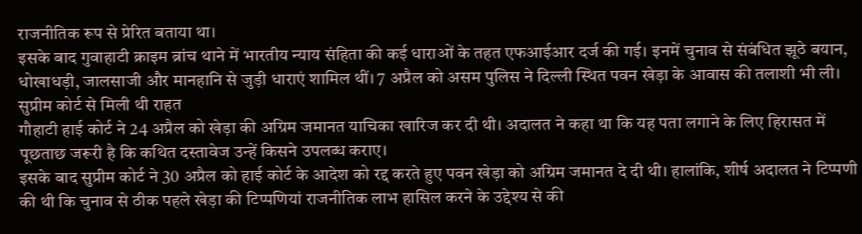राजनीतिक रूप से प्रेरित बताया था।
इसके बाद गुवाहाटी क्राइम ब्रांच थाने में भारतीय न्याय संहिता की कई धाराओं के तहत एफआईआर दर्ज की गई। इनमें चुनाव से संबंधित झूठे बयान, धोखाधड़ी, जालसाजी और मानहानि से जुड़ी धाराएं शामिल थीं। 7 अप्रैल को असम पुलिस ने दिल्ली स्थित पवन खेड़ा के आवास की तलाशी भी ली।
सुप्रीम कोर्ट से मिली थी राहत
गौहाटी हाई कोर्ट ने 24 अप्रैल को खेड़ा की अग्रिम जमानत याचिका खारिज कर दी थी। अदालत ने कहा था कि यह पता लगाने के लिए हिरासत में पूछताछ जरूरी है कि कथित दस्तावेज उन्हें किसने उपलब्ध कराए।
इसके बाद सुप्रीम कोर्ट ने 30 अप्रैल को हाई कोर्ट के आदेश को रद्द करते हुए पवन खेड़ा को अग्रिम जमानत दे दी थी। हालांकि, शीर्ष अदालत ने टिप्पणी की थी कि चुनाव से ठीक पहले खेड़ा की टिप्पणियां राजनीतिक लाभ हासिल करने के उद्देश्य से की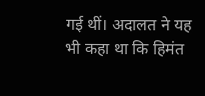गई थीं। अदालत ने यह भी कहा था कि हिमंत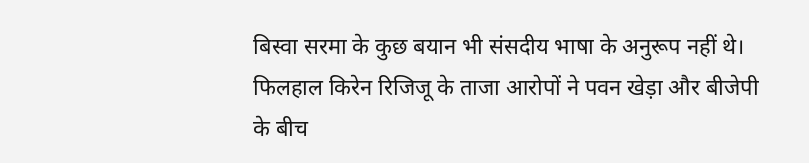बिस्वा सरमा के कुछ बयान भी संसदीय भाषा के अनुरूप नहीं थे।
फिलहाल किरेन रिजिजू के ताजा आरोपों ने पवन खेड़ा और बीजेपी के बीच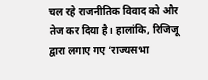चल रहे राजनीतिक विवाद को और तेज कर दिया है। हालांकि, रिजिजू द्वारा लगाए गए ‘राज्यसभा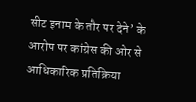सीट इनाम के तौर पर देने’ के आरोप पर कांग्रेस की ओर से आधिकारिक प्रतिक्रिया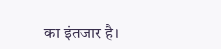का इंतजार है।